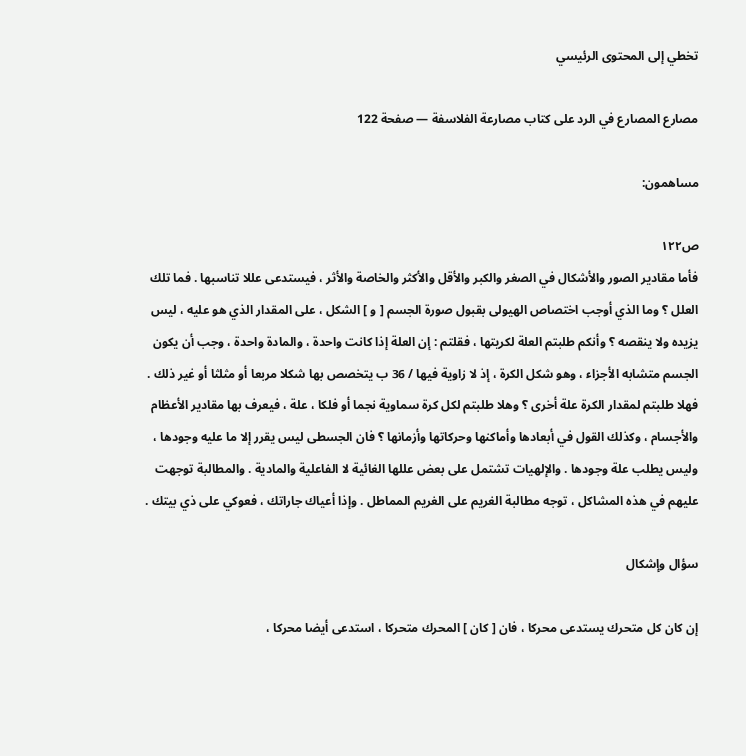تخطي إلى المحتوى الرئيسي

مصارع المصارع في الرد على كتاب مصارعة الفلاسفة — صفحة 122

مساهمون:

ص١٢٢
فأما مقادير الصور والأشكال في الصغر والكبر والأقل والأكثر والخاصة والأثر ، فيستدعى عللا تناسبها . فما تلك العلل ؟ وما الذي أوجب اختصاص الهيولى بقبول صورة الجسم [ و ] الشكل ، على المقدار الذي هو عليه ، ليس يزيده ولا ينقصه ؟ وأنكم طلبتم العلة لكريتها ، فقلتم : إن العلة إذا كانت واحدة ، والمادة واحدة ، وجب أن يكون الجسم متشابه الأجزاء ، وهو شكل الكرة ، إذ لا زاوية فيها / 36 ب يتخصص بها شكلا مربعا أو مثلثا أو غير ذلك . فهلا طلبتم لمقدار الكرة علة أخرى ؟ وهلا طلبتم لكل كرة سماوية نجما أو فلكا ، علة ، فيعرف بها مقادير الأعظام والأجسام ، وكذلك القول في أبعادها وأماكنها وحركاتها وأزمانها ؟ فان الجسطى ليس يقرر إلا ما عليه وجودها ، وليس يطلب علة وجودها . والإلهيات تشتمل على بعض عللها الغائية لا الفاعلية والمادية . والمطالبة توجهت عليهم في هذه المشاكل ، توجه مطالبة الغريم على الغريم المماطل . وإذا أعياك جاراتك ، فعوكي على ذي بيتك .

سؤال وإشكال

إن كان كل متحرك يستدعى محركا ، فان [ كان ] المحرك متحركا ، استدعى أيضا محركا ،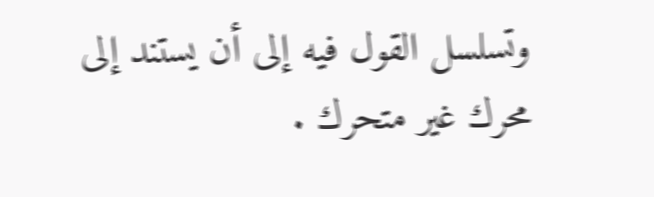وتسلسل القول فيه إلى أن يستند إلى محرك غير متحرك .